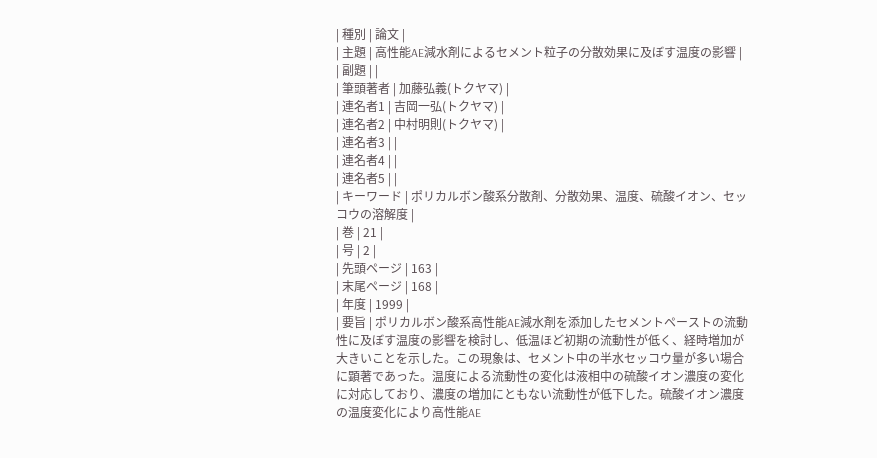| 種別 | 論文 |
| 主題 | 高性能AE減水剤によるセメント粒子の分散効果に及ぼす温度の影響 |
| 副題 | |
| 筆頭著者 | 加藤弘義(トクヤマ) |
| 連名者1 | 吉岡一弘(トクヤマ) |
| 連名者2 | 中村明則(トクヤマ) |
| 連名者3 | |
| 連名者4 | |
| 連名者5 | |
| キーワード | ポリカルボン酸系分散剤、分散効果、温度、硫酸イオン、セッコウの溶解度 |
| 巻 | 21 |
| 号 | 2 |
| 先頭ページ | 163 |
| 末尾ページ | 168 |
| 年度 | 1999 |
| 要旨 | ポリカルボン酸系高性能AE減水剤を添加したセメントペーストの流動性に及ぼす温度の影響を検討し、低温ほど初期の流動性が低く、経時増加が大きいことを示した。この現象は、セメント中の半水セッコウ量が多い場合に顕著であった。温度による流動性の変化は液相中の硫酸イオン濃度の変化に対応しており、濃度の増加にともない流動性が低下した。硫酸イオン濃度の温度変化により高性能AE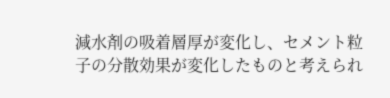減水剤の吸着層厚が変化し、セメント粒子の分散効果が変化したものと考えられ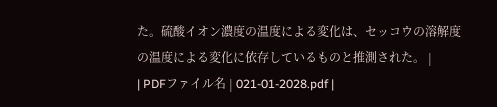た。硫酸イオン濃度の温度による変化は、セッコウの溶解度の温度による変化に依存しているものと推測された。 |
| PDFファイル名 | 021-01-2028.pdf |